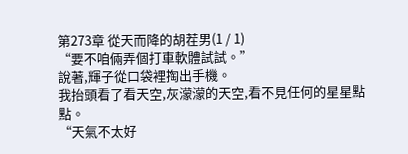第273章 從天而降的胡茬男(1 / 1)
“要不咱倆弄個打車軟體試試。”
說著,輝子從口袋裡掏出手機。
我抬頭看了看天空,灰濛濛的天空,看不見任何的星星點點。
“天氣不太好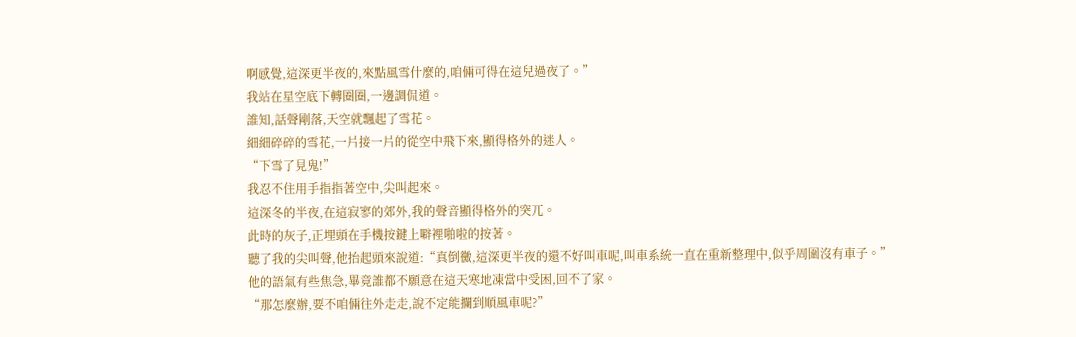啊感覺,這深更半夜的,來點風雪什麼的,咱倆可得在這兒過夜了。”
我站在星空底下轉圈圈,一邊調侃道。
誰知,話聲剛落,天空就飄起了雪花。
細細碎碎的雪花,一片接一片的從空中飛下來,顯得格外的迷人。
“下雪了見鬼!”
我忍不住用手指指著空中,尖叫起來。
這深冬的半夜,在這寂寥的郊外,我的聲音顯得格外的突兀。
此時的灰子,正埋頭在手機按鍵上噼裡啪啦的按著。
聽了我的尖叫聲,他抬起頭來說道:“真倒黴,這深更半夜的還不好叫車呢,叫車系統一直在重新整理中,似乎周圍沒有車子。”
他的語氣有些焦急,畢竟誰都不願意在這天寒地凍當中受困,回不了家。
“那怎麼辦,要不咱倆往外走走,說不定能攔到順風車呢?”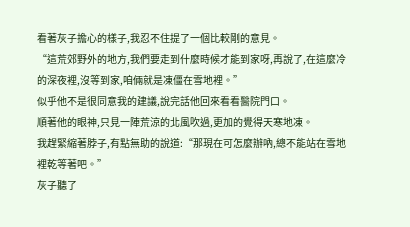看著灰子擔心的樣子,我忍不住提了一個比較剛的意見。
“這荒郊野外的地方,我們要走到什麼時候才能到家呀,再說了,在這麼冷的深夜裡,沒等到家,咱倆就是凍僵在雪地裡。”
似乎他不是很同意我的建議,說完話他回來看看醫院門口。
順著他的眼神,只見一陣荒涼的北風吹過,更加的覺得天寒地凍。
我趕緊縮著脖子,有點無助的說道:“那現在可怎麼辦吶,總不能站在雪地裡乾等著吧。”
灰子聽了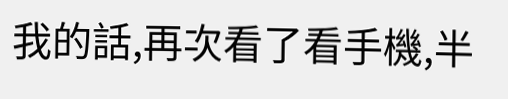我的話,再次看了看手機,半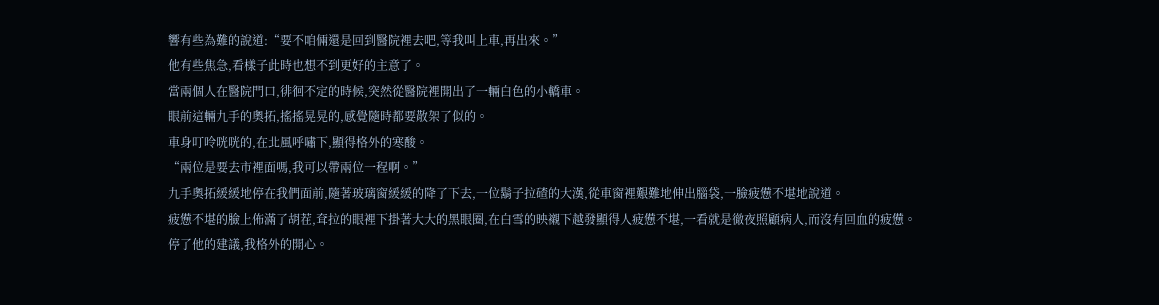響有些為難的說道:“要不咱倆還是回到醫院裡去吧,等我叫上車,再出來。”
他有些焦急,看樣子此時也想不到更好的主意了。
當兩個人在醫院門口,徘徊不定的時候,突然從醫院裡開出了一輛白色的小轎車。
眼前這輛九手的奧拓,搖搖晃晃的,感覺隨時都要散架了似的。
車身叮呤咣咣的,在北風呼嘯下,顯得格外的寒酸。
“兩位是要去市裡面嗎,我可以帶兩位一程啊。”
九手奧拓緩緩地停在我們面前,隨著玻璃窗緩緩的降了下去,一位鬍子拉碴的大漢,從車窗裡艱難地伸出腦袋,一臉疲憊不堪地說道。
疲憊不堪的臉上佈滿了胡茬,耷拉的眼裡下掛著大大的黑眼圈,在白雪的映襯下越發顯得人疲憊不堪,一看就是徹夜照顧病人,而沒有回血的疲憊。
停了他的建議,我格外的開心。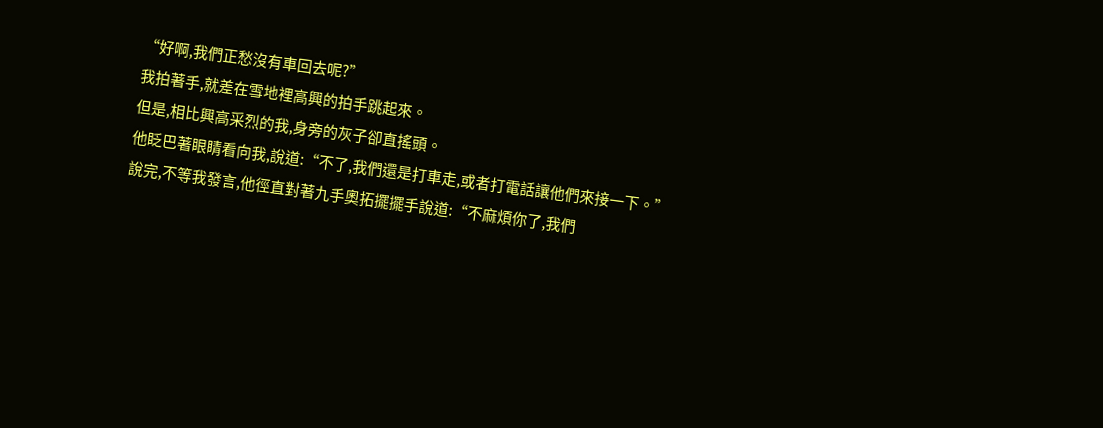“好啊,我們正愁沒有車回去呢?”
我拍著手,就差在雪地裡高興的拍手跳起來。
但是,相比興高采烈的我,身旁的灰子卻直搖頭。
他眨巴著眼睛看向我,說道:“不了,我們還是打車走,或者打電話讓他們來接一下。”
說完,不等我發言,他徑直對著九手奧拓擺擺手說道:“不麻煩你了,我們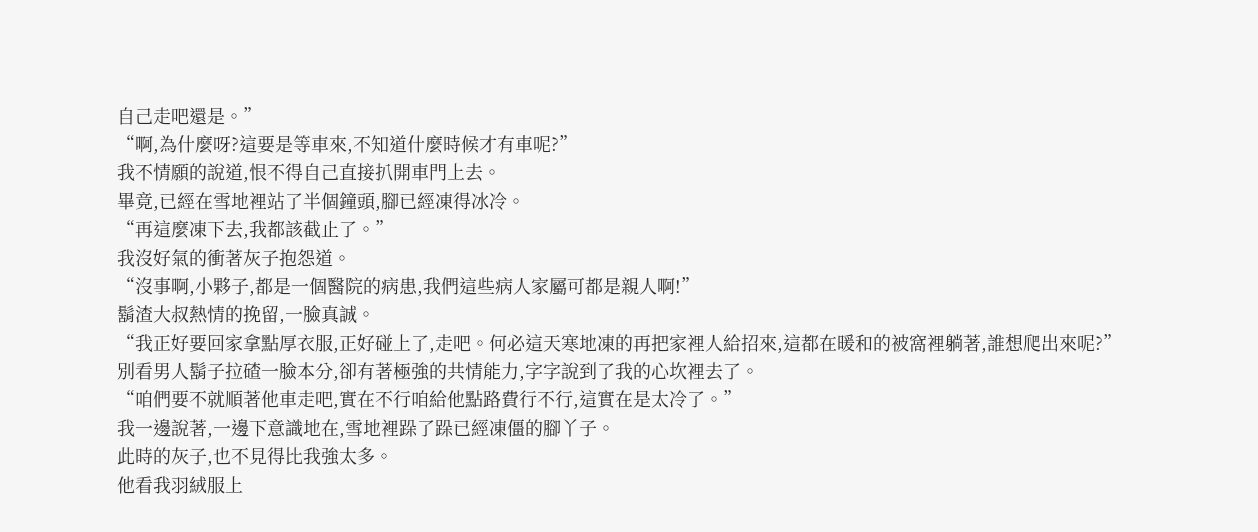自己走吧還是。”
“啊,為什麼呀?這要是等車來,不知道什麼時候才有車呢?”
我不情願的說道,恨不得自己直接扒開車門上去。
畢竟,已經在雪地裡站了半個鐘頭,腳已經凍得冰冷。
“再這麼凍下去,我都該截止了。”
我沒好氣的衝著灰子抱怨道。
“沒事啊,小夥子,都是一個醫院的病患,我們這些病人家屬可都是親人啊!”
鬍渣大叔熱情的挽留,一臉真誠。
“我正好要回家拿點厚衣服,正好碰上了,走吧。何必這天寒地凍的再把家裡人給招來,這都在暖和的被窩裡躺著,誰想爬出來呢?”
別看男人鬍子拉碴一臉本分,卻有著極強的共情能力,字字說到了我的心坎裡去了。
“咱們要不就順著他車走吧,實在不行咱給他點路費行不行,這實在是太冷了。”
我一邊說著,一邊下意識地在,雪地裡跺了跺已經凍僵的腳丫子。
此時的灰子,也不見得比我強太多。
他看我羽絨服上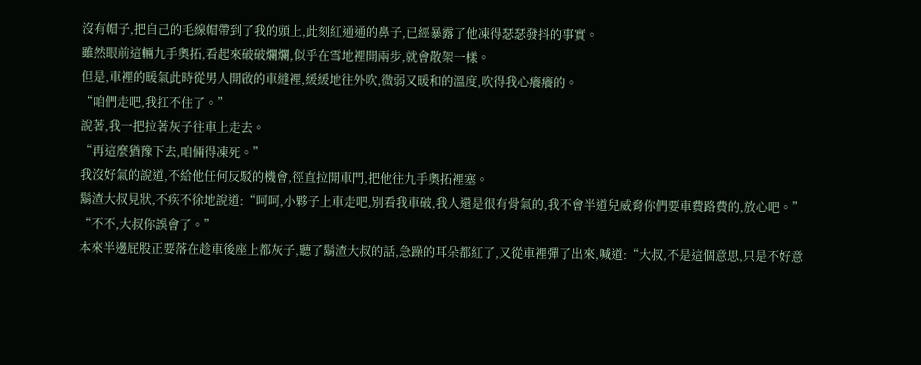沒有帽子,把自己的毛線帽帶到了我的頭上,此刻紅通通的鼻子,已經暴露了他凍得瑟瑟發抖的事實。
雖然眼前這輛九手奧拓,看起來破破爛爛,似乎在雪地裡開兩步,就會散架一樣。
但是,車裡的暖氣此時從男人開啟的車縫裡,緩緩地往外吹,微弱又暖和的溫度,吹得我心癢癢的。
“咱們走吧,我扛不住了。”
說著,我一把拉著灰子往車上走去。
“再這麼猶豫下去,咱倆得凍死。”
我沒好氣的說道,不給他任何反駁的機會,徑直拉開車門,把他往九手奧拓裡塞。
鬍渣大叔見狀,不疾不徐地說道:“呵呵,小夥子上車走吧,別看我車破,我人還是很有骨氣的,我不會半道兒威脅你們要車費路費的,放心吧。”
“不不,大叔你誤會了。”
本來半邊屁股正要落在趁車後座上都灰子,聽了鬍渣大叔的話,急躁的耳朵都紅了,又從車裡彈了出來,喊道:“大叔,不是這個意思,只是不好意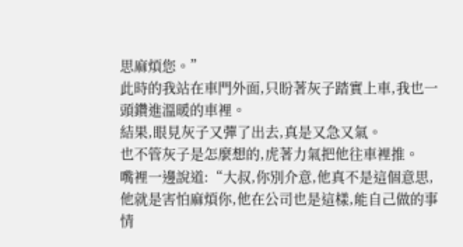思麻煩您。”
此時的我站在車門外面,只盼著灰子踏實上車,我也一頭鑽進溫暖的車裡。
結果,眼見灰子又彈了出去,真是又急又氣。
也不管灰子是怎麼想的,虎著力氣把他往車裡推。
嘴裡一邊說道:“大叔,你別介意,他真不是這個意思,他就是害怕麻煩你,他在公司也是這樣,能自己做的事情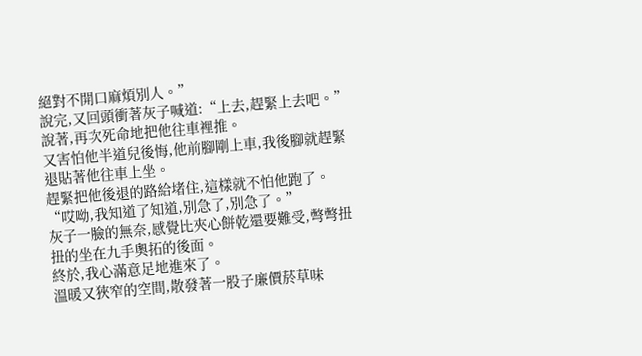絕對不開口麻煩別人。”
說完,又回頭衝著灰子喊道:“上去,趕緊上去吧。”
說著,再次死命地把他往車裡推。
又害怕他半道兒後悔,他前腳剛上車,我後腳就趕緊退貼著他往車上坐。
趕緊把他後退的路給堵住,這樣就不怕他跑了。
“哎呦,我知道了知道,別急了,別急了。”
灰子一臉的無奈,感覺比夾心餅乾還要難受,彆彆扭扭的坐在九手奧拓的後面。
終於,我心滿意足地進來了。
溫暖又狹窄的空間,散發著一股子廉價菸草味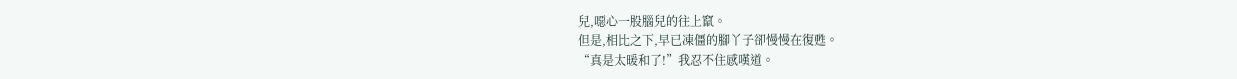兒,噁心一股腦兒的往上竄。
但是,相比之下,早已凍僵的腳丫子卻慢慢在復甦。
“真是太暖和了!”我忍不住感嘆道。